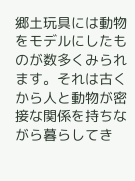郷土玩具には動物をモデルにしたものが数多くみられます。それは古くから人と動物が密接な関係を持ちながら暮らしてき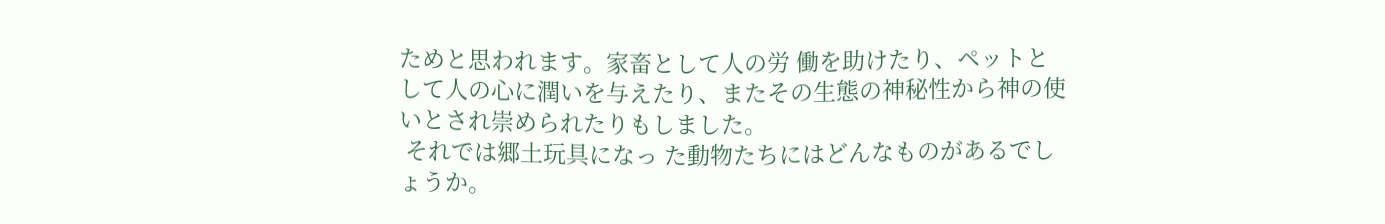ためと思われます。家畜として人の労 働を助けたり、ペットとして人の心に潤いを与えたり、またその生態の神秘性から神の使いとされ崇められたりもしました。
 それでは郷土玩具になっ た動物たちにはどんなものがあるでしょうか。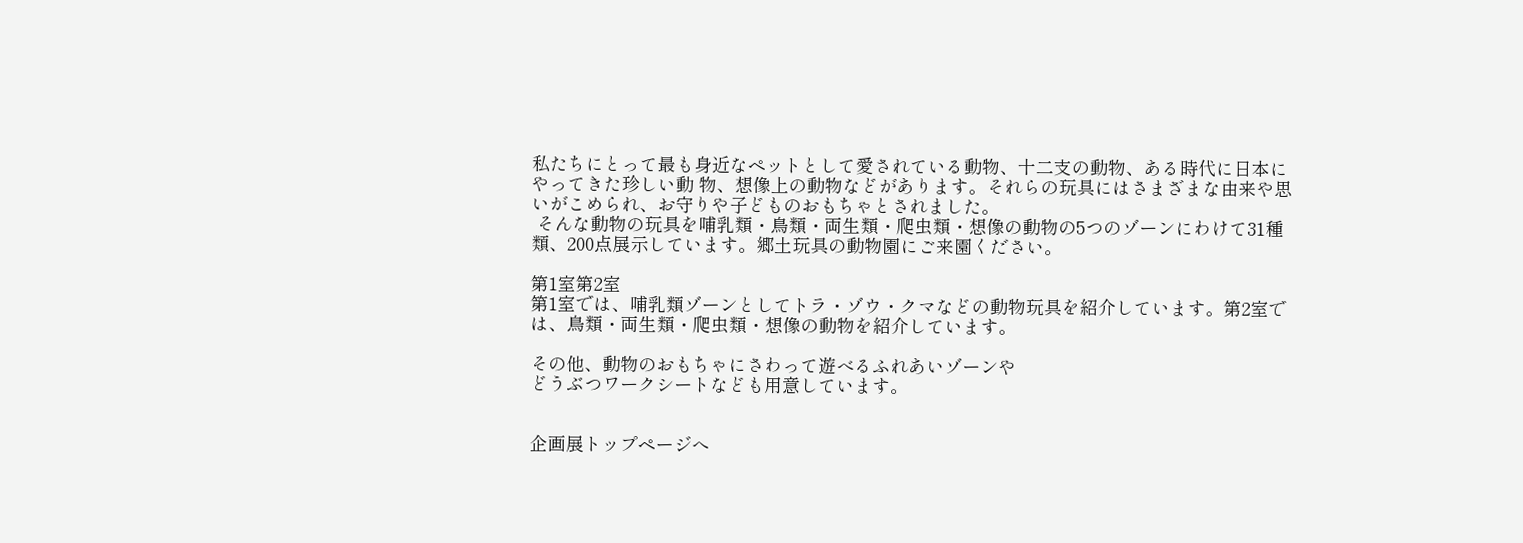私たちにとって最も身近なペットとして愛されている動物、十二支の動物、ある時代に日本にやってきた珍しい動 物、想像上の動物などがあります。それらの玩具にはさまざまな由来や思いがこめられ、お守りや子どものおもちゃとされました。
 そんな動物の玩具を哺乳類・鳥類・両生類・爬虫類・想像の動物の5つのゾーンにわけて31種類、200点展示しています。郷土玩具の動物園にご来園ください。

第1室第2室
第1室では、哺乳類ゾーンとしてトラ・ゾウ・クマなどの動物玩具を紹介しています。第2室では、鳥類・両生類・爬虫類・想像の動物を紹介しています。

その他、動物のおもちゃにさわって遊べるふれあいゾーンや
どうぶつワークシートなども用意しています。


企画展トップページへ